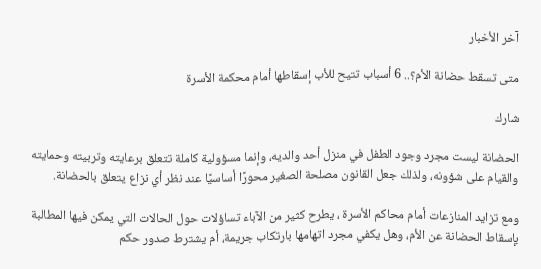آخر الأخبار

متى تسقط حضانة الأم؟.. 6 أسباب تتيح للأب إسقاطها أمام محكمة الأسرة

شارك

الحضانة ليست مجرد وجود الطفل في منزل أحد والديه، وإنما مسؤولية كاملة تتعلق برعايته وتربيته وحمايته والقيام على شؤونه، ولذلك جعل القانون مصلحة الصغير محورًا أساسيًا عند نظر أي نزاع يتعلق بالحضانة.

ومع تزايد المنازعات أمام محاكم الأسرة ، يطرح كثير من الآباء تساؤلات حول الحالات التي يمكن فيها المطالبة بإسقاط الحضانة عن الأم، وهل يكفي مجرد اتهامها بارتكاب جريمة، أم يشترط صدور حكم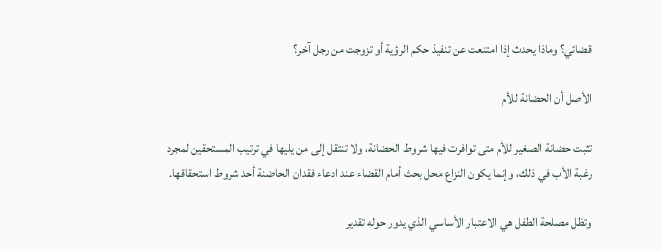قضائي؟ وماذا يحدث إذا امتنعت عن تنفيذ حكم الرؤية أو تزوجت من رجل آخر؟

الأصل أن الحضانة للأم

تثبت حضانة الصغير للأم متى توافرت فيها شروط الحضانة، ولا تنتقل إلى من يليها في ترتيب المستحقين لمجرد رغبة الأب في ذلك، وإنما يكون النزاع محل بحث أمام القضاء عند ادعاء فقدان الحاضنة أحد شروط استحقاقها.

وتظل مصلحة الطفل هي الاعتبار الأساسي الذي يدور حوله تقدير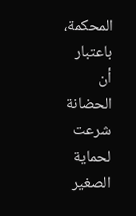المحكمة، باعتبار أن الحضانة شرعت لحماية الصغير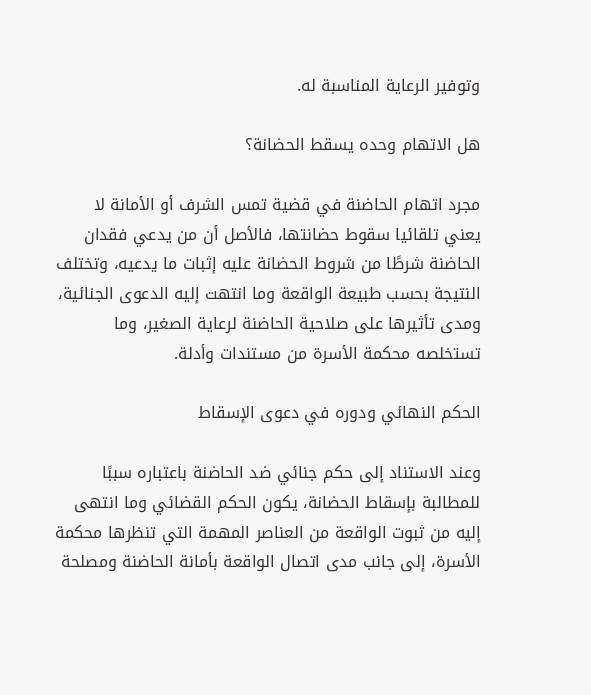وتوفير الرعاية المناسبة له.

هل الاتهام وحده يسقط الحضانة؟

مجرد اتهام الحاضنة في قضية تمس الشرف أو الأمانة لا يعني تلقائيا سقوط حضانتها، فالأصل أن من يدعي فقدان الحاضنة شرطًا من شروط الحضانة عليه إثبات ما يدعيه، وتختلف النتيجة بحسب طبيعة الواقعة وما انتهت إليه الدعوى الجنائية، ومدى تأثيرها على صلاحية الحاضنة لرعاية الصغير، وما تستخلصه محكمة الأسرة من مستندات وأدلة.

الحكم النهائي ودوره في دعوى الإسقاط

وعند الاستناد إلى حكم جنائي ضد الحاضنة باعتباره سببًا للمطالبة بإسقاط الحضانة، يكون الحكم القضائي وما انتهى إليه من ثبوت الواقعة من العناصر المهمة التي تنظرها محكمة الأسرة، إلى جانب مدى اتصال الواقعة بأمانة الحاضنة ومصلحة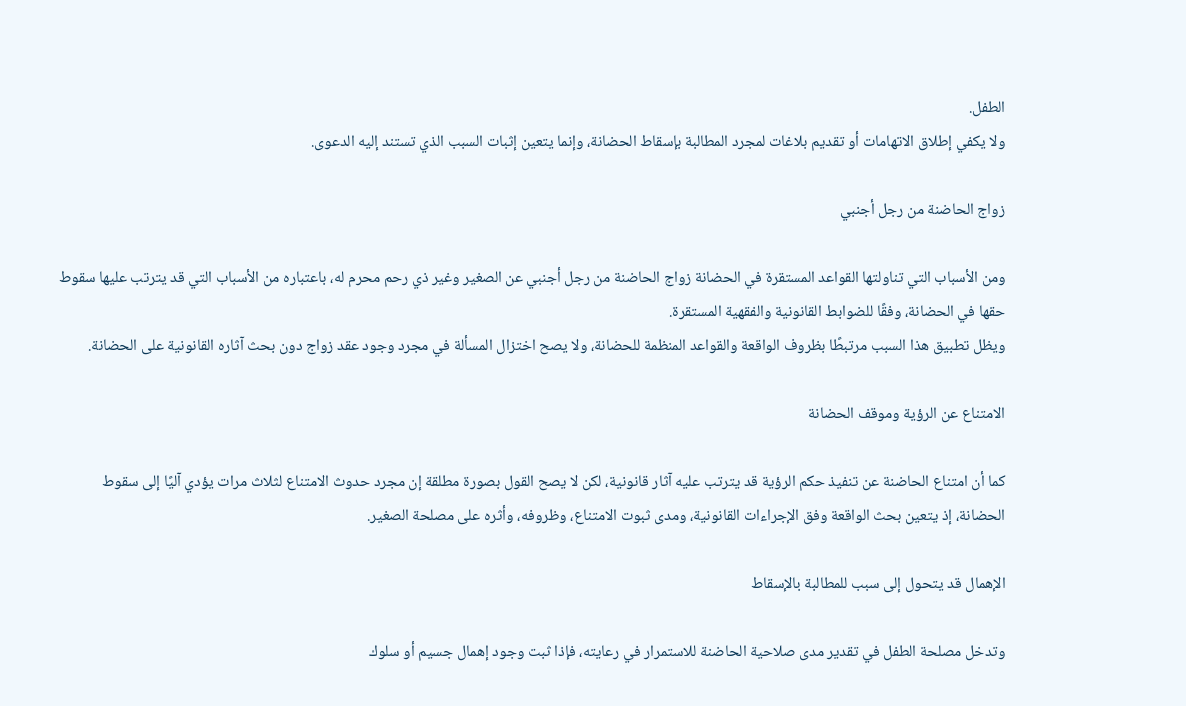الطفل.
ولا يكفي إطلاق الاتهامات أو تقديم بلاغات لمجرد المطالبة بإسقاط الحضانة، وإنما يتعين إثبات السبب الذي تستند إليه الدعوى.

زواج الحاضنة من رجل أجنبي

ومن الأسباب التي تناولتها القواعد المستقرة في الحضانة زواج الحاضنة من رجل أجنبي عن الصغير وغير ذي رحم محرم له، باعتباره من الأسباب التي قد يترتب عليها سقوط حقها في الحضانة، وفقًا للضوابط القانونية والفقهية المستقرة.
ويظل تطبيق هذا السبب مرتبطًا بظروف الواقعة والقواعد المنظمة للحضانة، ولا يصح اختزال المسألة في مجرد وجود عقد زواج دون بحث آثاره القانونية على الحضانة.

الامتناع عن الرؤية وموقف الحضانة

كما أن امتناع الحاضنة عن تنفيذ حكم الرؤية قد يترتب عليه آثار قانونية، لكن لا يصح القول بصورة مطلقة إن مجرد حدوث الامتناع لثلاث مرات يؤدي آليًا إلى سقوط الحضانة، إذ يتعين بحث الواقعة وفق الإجراءات القانونية، ومدى ثبوت الامتناع، وظروفه، وأثره على مصلحة الصغير.

الإهمال قد يتحول إلى سبب للمطالبة بالإسقاط

وتدخل مصلحة الطفل في تقدير مدى صلاحية الحاضنة للاستمرار في رعايته، فإذا ثبت وجود إهمال جسيم أو سلوك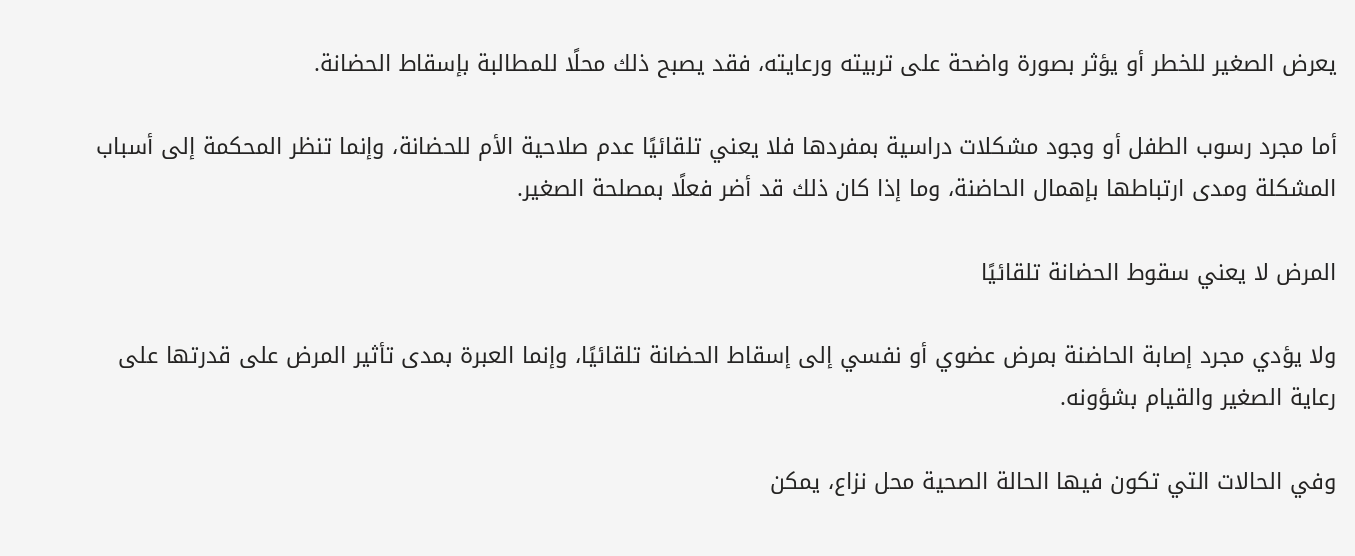يعرض الصغير للخطر أو يؤثر بصورة واضحة على تربيته ورعايته، فقد يصبح ذلك محلًا للمطالبة بإسقاط الحضانة.

أما مجرد رسوب الطفل أو وجود مشكلات دراسية بمفردها فلا يعني تلقائيًا عدم صلاحية الأم للحضانة، وإنما تنظر المحكمة إلى أسباب المشكلة ومدى ارتباطها بإهمال الحاضنة، وما إذا كان ذلك قد أضر فعلًا بمصلحة الصغير.

المرض لا يعني سقوط الحضانة تلقائيًا

ولا يؤدي مجرد إصابة الحاضنة بمرض عضوي أو نفسي إلى إسقاط الحضانة تلقائيًا، وإنما العبرة بمدى تأثير المرض على قدرتها على رعاية الصغير والقيام بشؤونه.

وفي الحالات التي تكون فيها الحالة الصحية محل نزاع، يمكن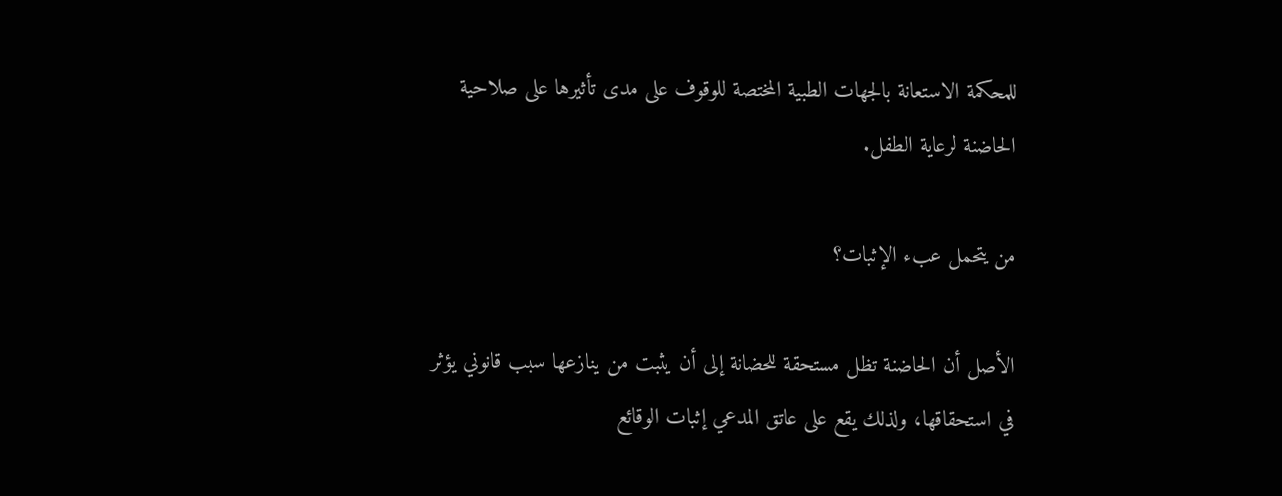للمحكمة الاستعانة بالجهات الطبية المختصة للوقوف على مدى تأثيرها على صلاحية الحاضنة لرعاية الطفل.

من يتحمل عبء الإثبات؟

الأصل أن الحاضنة تظل مستحقة للحضانة إلى أن يثبت من ينازعها سبب قانوني يؤثر في استحقاقها، ولذلك يقع على عاتق المدعي إثبات الوقائع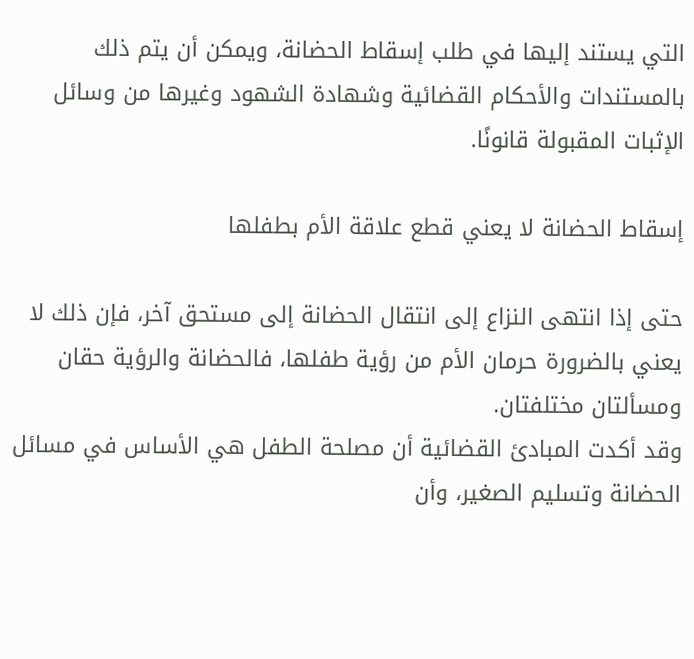التي يستند إليها في طلب إسقاط الحضانة، ويمكن أن يتم ذلك بالمستندات والأحكام القضائية وشهادة الشهود وغيرها من وسائل الإثبات المقبولة قانونًا.

إسقاط الحضانة لا يعني قطع علاقة الأم بطفلها

حتى إذا انتهى النزاع إلى انتقال الحضانة إلى مستحق آخر، فإن ذلك لا يعني بالضرورة حرمان الأم من رؤية طفلها، فالحضانة والرؤية حقان ومسألتان مختلفتان.
وقد أكدت المبادئ القضائية أن مصلحة الطفل هي الأساس في مسائل الحضانة وتسليم الصغير، وأن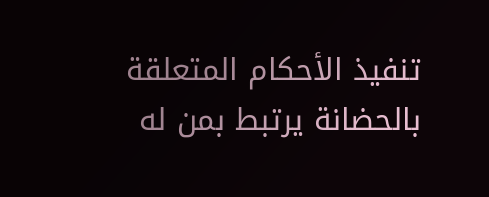تنفيذ الأحكام المتعلقة بالحضانة يرتبط بمن له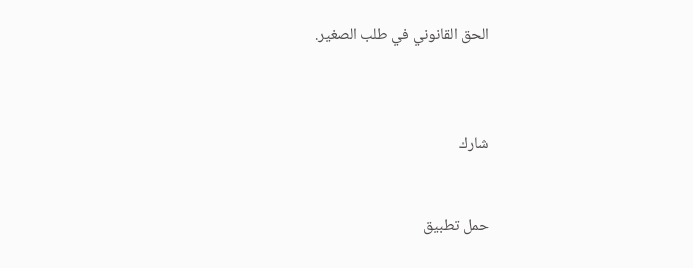الحق القانوني في طلب الصغير.



شارك


حمل تطبيق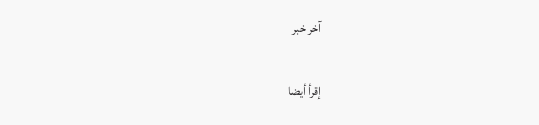آخر خبر

إقرأ أيضا